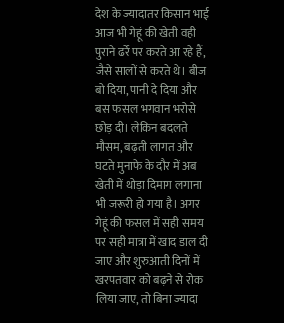देश के ज्यादातर किसान भाई आज भी गेहूं की खेती वही पुराने ढर्रे पर करते आ रहे हैं, जैसे सालों से करते थे। बीज बो दिया, पानी दे दिया और बस फसल भगवान भरोसे छोड़ दी। लेकिन बदलते मौसम, बढ़ती लागत और घटते मुनाफे के दौर में अब खेती में थोड़ा दिमाग लगाना भी जरूरी हो गया है। अगर गेहूं की फसल में सही समय पर सही मात्रा में खाद डाल दी जाए और शुरुआती दिनों में खरपतवार को बढ़ने से रोक लिया जाए, तो बिना ज्यादा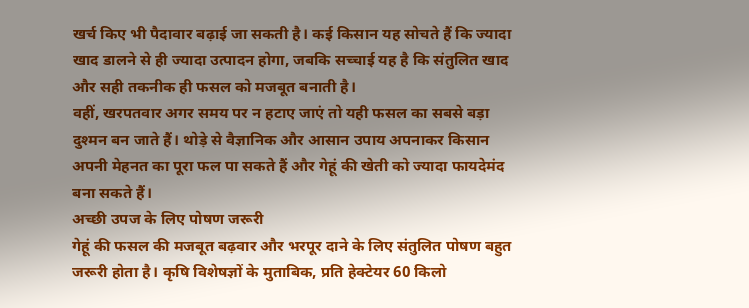खर्च किए भी पैदावार बढ़ाई जा सकती है। कई किसान यह सोचते हैं कि ज्यादा खाद डालने से ही ज्यादा उत्पादन होगा, जबकि सच्चाई यह है कि संतुलित खाद और सही तकनीक ही फसल को मजबूत बनाती है।
वहीं, खरपतवार अगर समय पर न हटाए जाएं तो यही फसल का सबसे बड़ा दुश्मन बन जाते हैं। थोड़े से वैज्ञानिक और आसान उपाय अपनाकर किसान अपनी मेहनत का पूरा फल पा सकते हैं और गेहूं की खेती को ज्यादा फायदेमंद बना सकते हैं।
अच्छी उपज के लिए पोषण जरूरी
गेहूं की फसल की मजबूत बढ़वार और भरपूर दाने के लिए संतुलित पोषण बहुत जरूरी होता है। कृषि विशेषज्ञों के मुताबिक, प्रति हेक्टेयर 60 किलो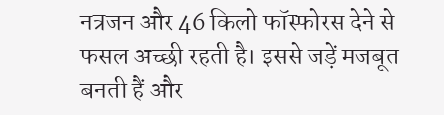नत्रजन और 46 किलो फॉस्फोरस देने से फसल अच्छी रहती है। इससे जड़ें मजबूत बनती हैं और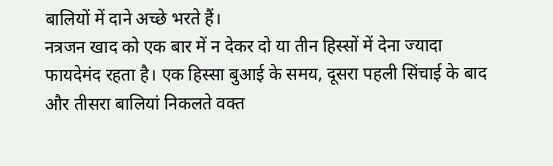बालियों में दाने अच्छे भरते हैं।
नत्रजन खाद को एक बार में न देकर दो या तीन हिस्सों में देना ज्यादा फायदेमंद रहता है। एक हिस्सा बुआई के समय, दूसरा पहली सिंचाई के बाद और तीसरा बालियां निकलते वक्त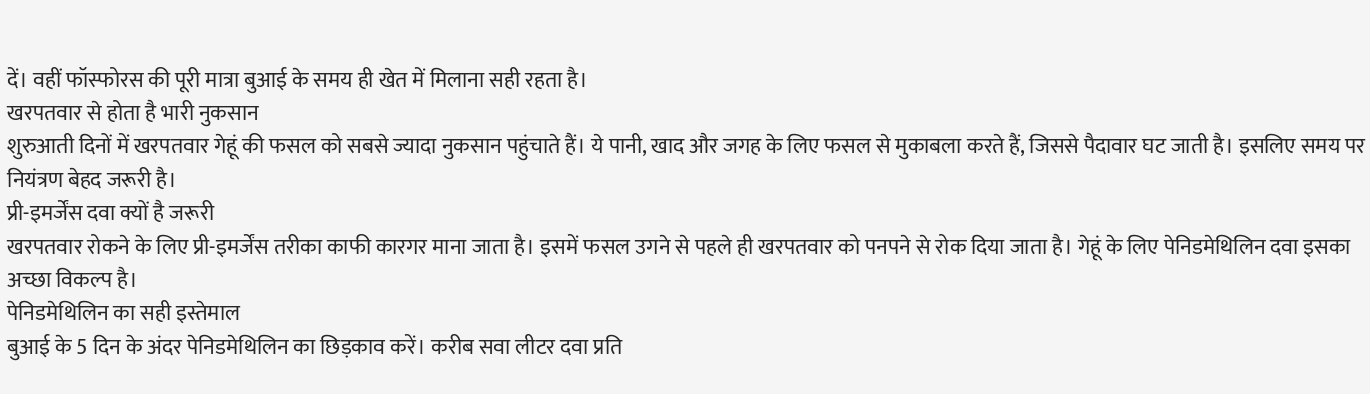दें। वहीं फॉस्फोरस की पूरी मात्रा बुआई के समय ही खेत में मिलाना सही रहता है।
खरपतवार से होता है भारी नुकसान
शुरुआती दिनों में खरपतवार गेहूं की फसल को सबसे ज्यादा नुकसान पहुंचाते हैं। ये पानी, खाद और जगह के लिए फसल से मुकाबला करते हैं, जिससे पैदावार घट जाती है। इसलिए समय पर नियंत्रण बेहद जरूरी है।
प्री-इमर्जेंस दवा क्यों है जरूरी
खरपतवार रोकने के लिए प्री-इमर्जेंस तरीका काफी कारगर माना जाता है। इसमें फसल उगने से पहले ही खरपतवार को पनपने से रोक दिया जाता है। गेहूं के लिए पेनिडमेथिलिन दवा इसका अच्छा विकल्प है।
पेनिडमेथिलिन का सही इस्तेमाल
बुआई के 5 दिन के अंदर पेनिडमेथिलिन का छिड़काव करें। करीब सवा लीटर दवा प्रति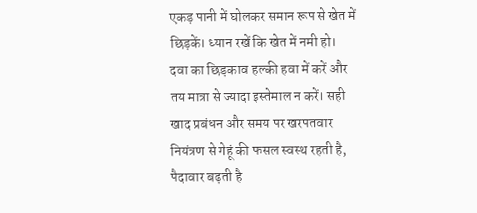एकड़ पानी में घोलकर समान रूप से खेत में छिड़कें। ध्यान रखें कि खेत में नमी हो।
दवा का छिड़काव हल्की हवा में करें और तय मात्रा से ज्यादा इस्तेमाल न करें। सही खाद प्रबंधन और समय पर खरपतवार नियंत्रण से गेहूं की फसल स्वस्थ रहती है, पैदावार बढ़ती है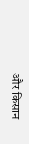और किसान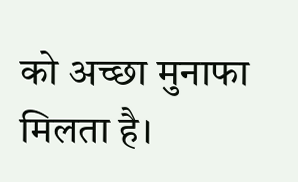को अच्छा मुनाफा मिलता है।